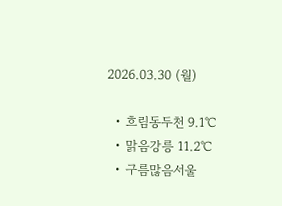2026.03.30 (월)

  • 흐림동두천 9.1℃
  • 맑음강릉 11.2℃
  • 구름많음서울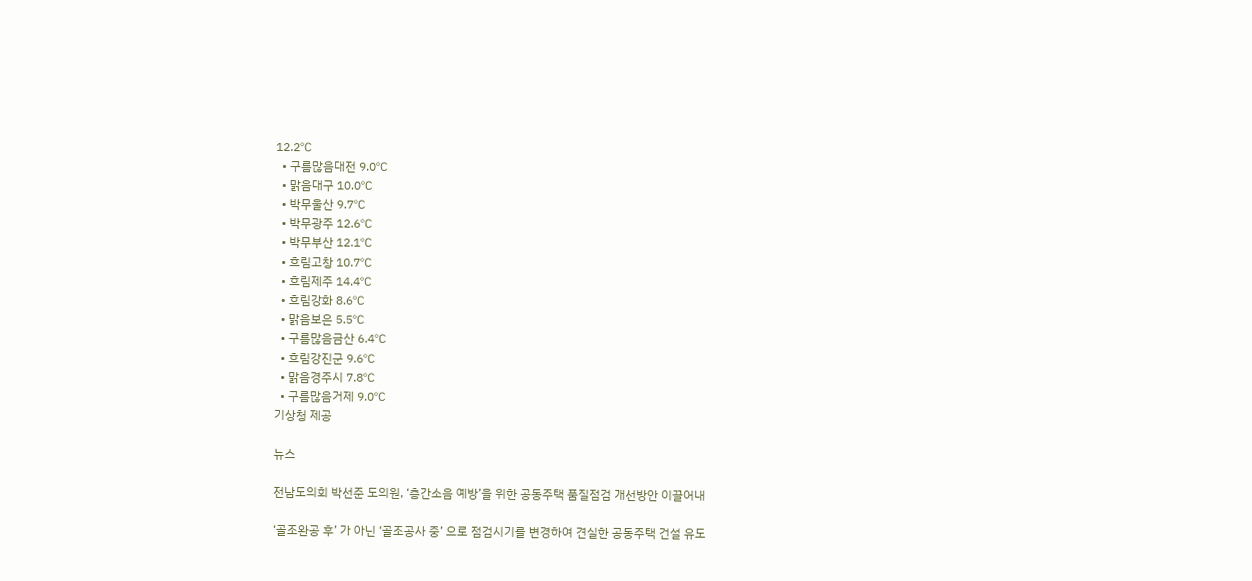12.2℃
  • 구름많음대전 9.0℃
  • 맑음대구 10.0℃
  • 박무울산 9.7℃
  • 박무광주 12.6℃
  • 박무부산 12.1℃
  • 흐림고창 10.7℃
  • 흐림제주 14.4℃
  • 흐림강화 8.6℃
  • 맑음보은 5.5℃
  • 구름많음금산 6.4℃
  • 흐림강진군 9.6℃
  • 맑음경주시 7.8℃
  • 구름많음거제 9.0℃
기상청 제공

뉴스

전남도의회 박선준 도의원, ‘층간소음 예방’을 위한 공동주택 품질점검 개선방안 이끌어내

‘골조완공 후’ 가 아닌 ‘골조공사 중’ 으로 점검시기를 변경하여 견실한 공동주택 건설 유도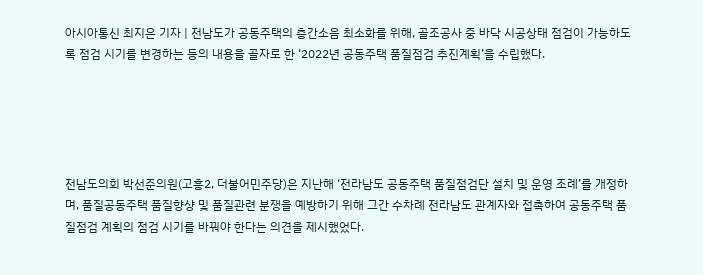아시아통신 최지은 기자 | 전남도가 공동주택의 층간소음 최소화를 위해, 골조공사 중 바닥 시공상태 점검이 가능하도록 점검 시기를 변경하는 등의 내용을 골자로 한 ‘2022년 공동주택 품질점검 추진계획’을 수립했다.





전남도의회 박선준의원(고흥2, 더불어민주당)은 지난해 ‘전라남도 공동주택 품질점검단 설치 및 운영 조례’를 개정하며, 품질공동주택 품질향샹 및 품질관련 분쟁을 예방하기 위해 그간 수차례 전라남도 관계자와 접촉하여 공동주택 품질점검 계획의 점검 시기를 바꿔야 한다는 의견을 제시했었다.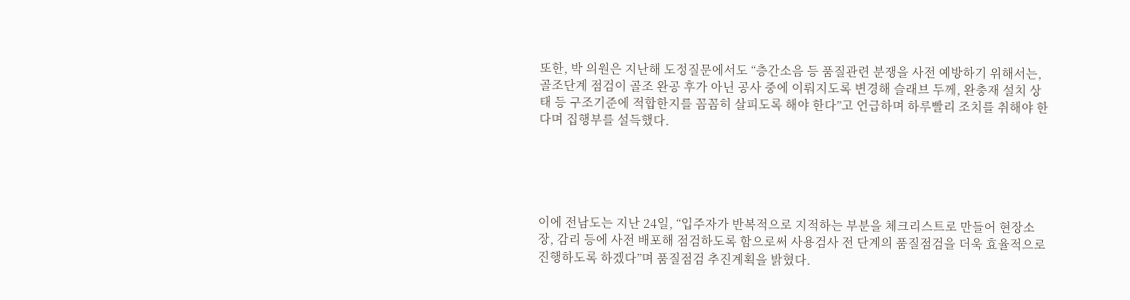또한, 박 의원은 지난해 도정질문에서도 “층간소음 등 품질관련 분쟁을 사전 예방하기 위해서는, 골조단계 점검이 골조 완공 후가 아닌 공사 중에 이뤄지도록 변경해 슬래브 두께, 완충재 설치 상태 등 구조기준에 적합한지를 꼼꼼히 살피도록 해야 한다”고 언급하며 하루빨리 조치를 취해야 한다며 집행부를 설득했다.





이에 전남도는 지난 24일, “입주자가 반복적으로 지적하는 부분을 체크리스트로 만들어 현장소장, 감리 등에 사전 배포해 점검하도록 함으로써 사용검사 전 단계의 품질점검을 더욱 효율적으로 진행하도록 하겠다”며 품질점검 추진계획을 밝혔다.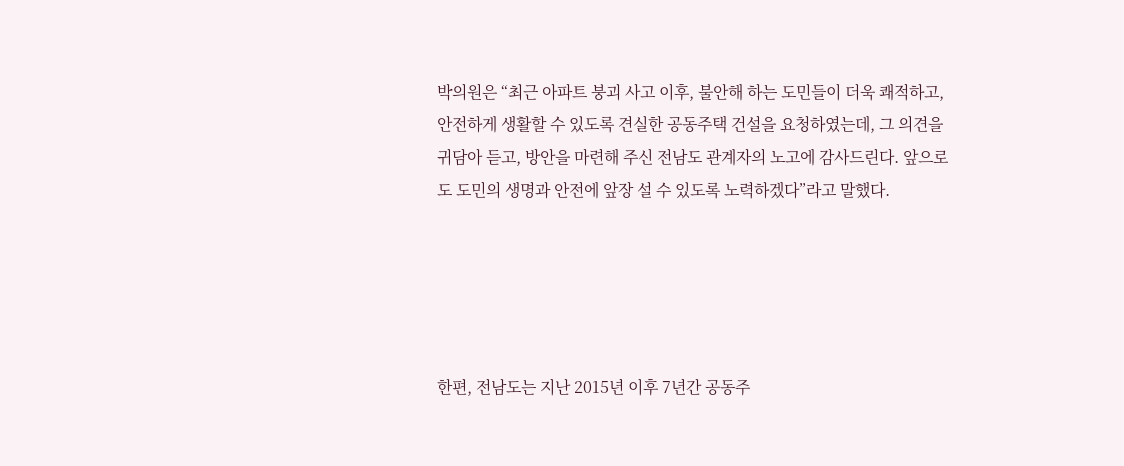박의원은 “최근 아파트 붕괴 사고 이후, 불안해 하는 도민들이 더욱 쾌적하고, 안전하게 생활할 수 있도록 견실한 공동주택 건설을 요청하였는데, 그 의견을 귀담아 듣고, 방안을 마련해 주신 전남도 관계자의 노고에 감사드린다. 앞으로도 도민의 생명과 안전에 앞장 설 수 있도록 노력하겠다”라고 말했다.





한편, 전남도는 지난 2015년 이후 7년간 공동주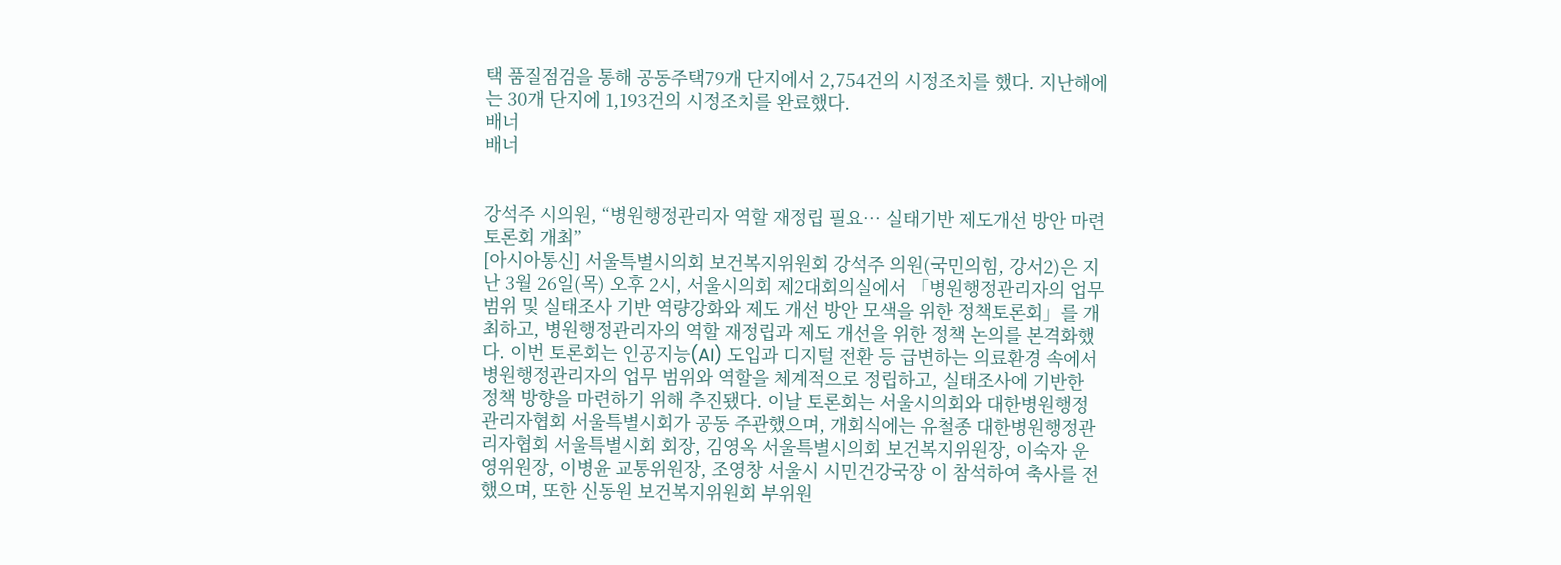택 품질점검을 통해 공동주택79개 단지에서 2,754건의 시정조치를 했다. 지난해에는 30개 단지에 1,193건의 시정조치를 완료했다.
배너
배너


강석주 시의원, “병원행정관리자 역할 재정립 필요… 실태기반 제도개선 방안 마련 토론회 개최”
[아시아통신] 서울특별시의회 보건복지위원회 강석주 의원(국민의힘, 강서2)은 지난 3월 26일(목) 오후 2시, 서울시의회 제2대회의실에서 「병원행정관리자의 업무 범위 및 실태조사 기반 역량강화와 제도 개선 방안 모색을 위한 정책토론회」를 개최하고, 병원행정관리자의 역할 재정립과 제도 개선을 위한 정책 논의를 본격화했다. 이번 토론회는 인공지능(AI) 도입과 디지털 전환 등 급변하는 의료환경 속에서 병원행정관리자의 업무 범위와 역할을 체계적으로 정립하고, 실태조사에 기반한 정책 방향을 마련하기 위해 추진됐다. 이날 토론회는 서울시의회와 대한병원행정관리자협회 서울특별시회가 공동 주관했으며, 개회식에는 유철종 대한병원행정관리자협회 서울특별시회 회장, 김영옥 서울특별시의회 보건복지위원장, 이숙자 운영위원장, 이병윤 교통위원장, 조영창 서울시 시민건강국장 이 참석하여 축사를 전했으며, 또한 신동원 보건복지위원회 부위원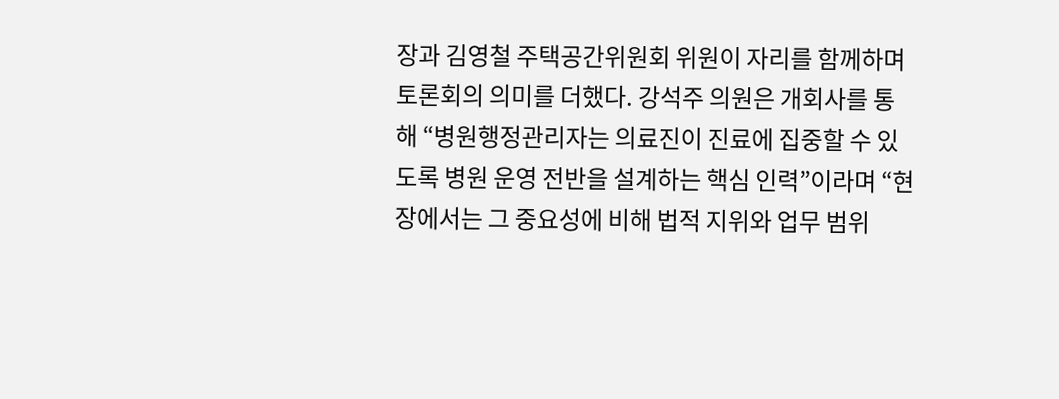장과 김영철 주택공간위원회 위원이 자리를 함께하며 토론회의 의미를 더했다. 강석주 의원은 개회사를 통해 “병원행정관리자는 의료진이 진료에 집중할 수 있도록 병원 운영 전반을 설계하는 핵심 인력”이라며 “현장에서는 그 중요성에 비해 법적 지위와 업무 범위